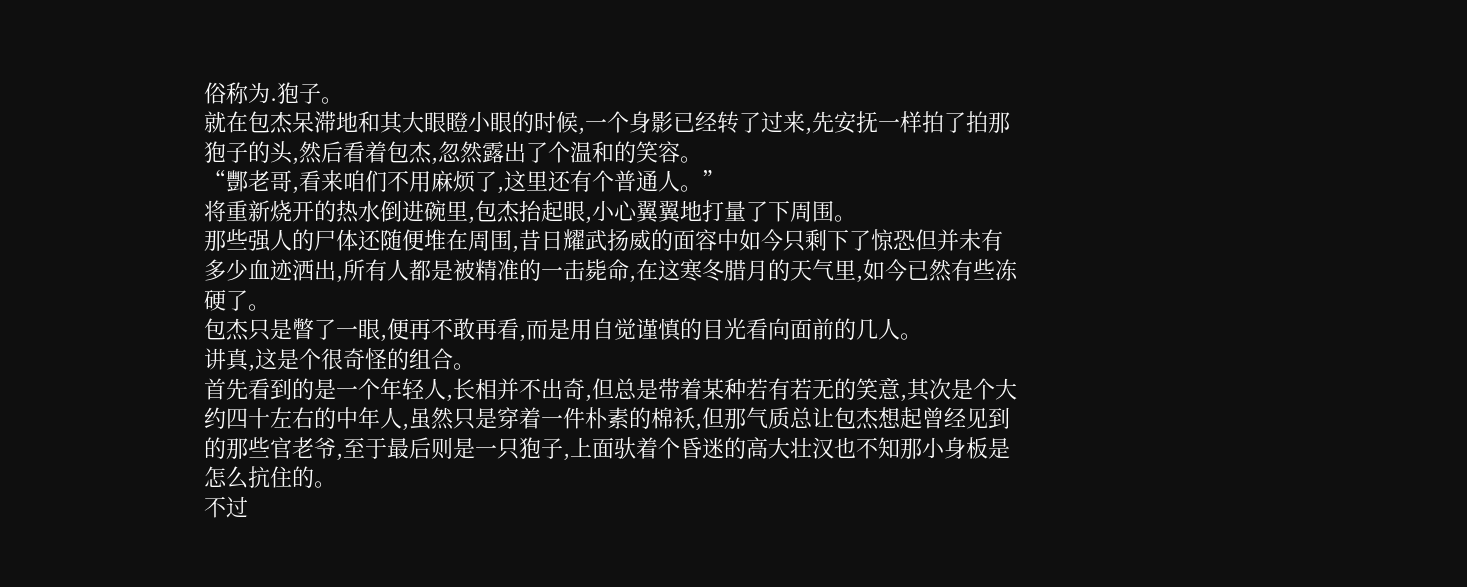俗称为.狍子。
就在包杰呆滞地和其大眼瞪小眼的时候,一个身影已经转了过来,先安抚一样拍了拍那狍子的头,然后看着包杰,忽然露出了个温和的笑容。
“酆老哥,看来咱们不用麻烦了,这里还有个普通人。”
将重新烧开的热水倒进碗里,包杰抬起眼,小心翼翼地打量了下周围。
那些强人的尸体还随便堆在周围,昔日耀武扬威的面容中如今只剩下了惊恐但并未有多少血迹洒出,所有人都是被精准的一击毙命,在这寒冬腊月的天气里,如今已然有些冻硬了。
包杰只是瞥了一眼,便再不敢再看,而是用自觉谨慎的目光看向面前的几人。
讲真,这是个很奇怪的组合。
首先看到的是一个年轻人,长相并不出奇,但总是带着某种若有若无的笑意,其次是个大约四十左右的中年人,虽然只是穿着一件朴素的棉袄,但那气质总让包杰想起曾经见到的那些官老爷,至于最后则是一只狍子,上面驮着个昏迷的高大壮汉也不知那小身板是怎么抗住的。
不过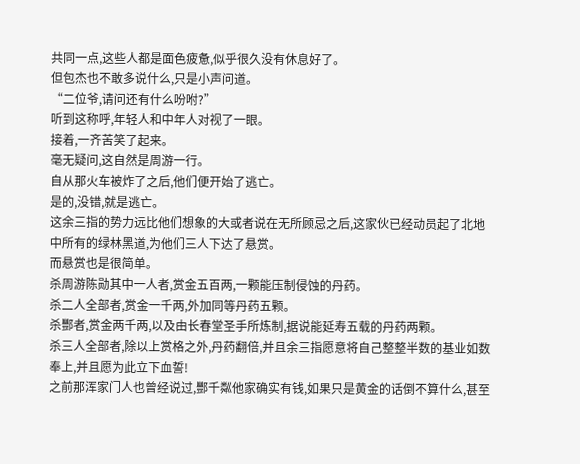共同一点,这些人都是面色疲惫,似乎很久没有休息好了。
但包杰也不敢多说什么,只是小声问道。
“二位爷,请问还有什么吩咐?”
听到这称呼,年轻人和中年人对视了一眼。
接着,一齐苦笑了起来。
毫无疑问,这自然是周游一行。
自从那火车被炸了之后,他们便开始了逃亡。
是的,没错,就是逃亡。
这余三指的势力远比他们想象的大或者说在无所顾忌之后,这家伙已经动员起了北地中所有的绿林黑道,为他们三人下达了悬赏。
而悬赏也是很简单。
杀周游陈勋其中一人者,赏金五百两,一颗能压制侵蚀的丹药。
杀二人全部者,赏金一千两,外加同等丹药五颗。
杀酆者,赏金两千两,以及由长春堂圣手所炼制,据说能延寿五载的丹药两颗。
杀三人全部者,除以上赏格之外,丹药翻倍,并且余三指愿意将自己整整半数的基业如数奉上,并且愿为此立下血誓!
之前那浑家门人也曾经说过,酆千粼他家确实有钱,如果只是黄金的话倒不算什么,甚至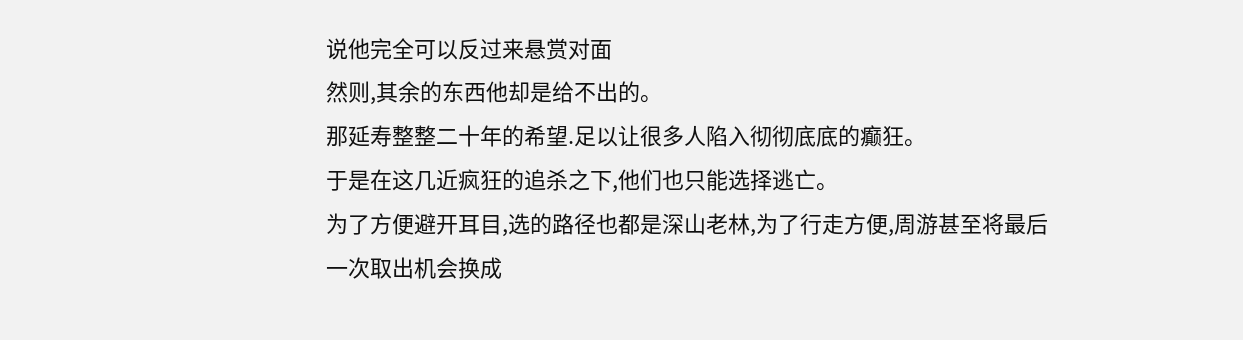说他完全可以反过来悬赏对面
然则,其余的东西他却是给不出的。
那延寿整整二十年的希望.足以让很多人陷入彻彻底底的癫狂。
于是在这几近疯狂的追杀之下,他们也只能选择逃亡。
为了方便避开耳目,选的路径也都是深山老林,为了行走方便,周游甚至将最后一次取出机会换成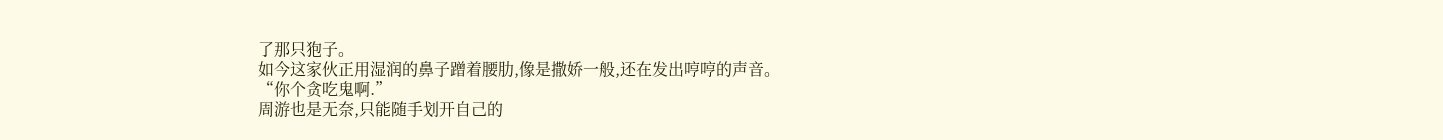了那只狍子。
如今这家伙正用湿润的鼻子蹭着腰肋,像是撒娇一般,还在发出哼哼的声音。
“你个贪吃鬼啊.”
周游也是无奈,只能随手划开自己的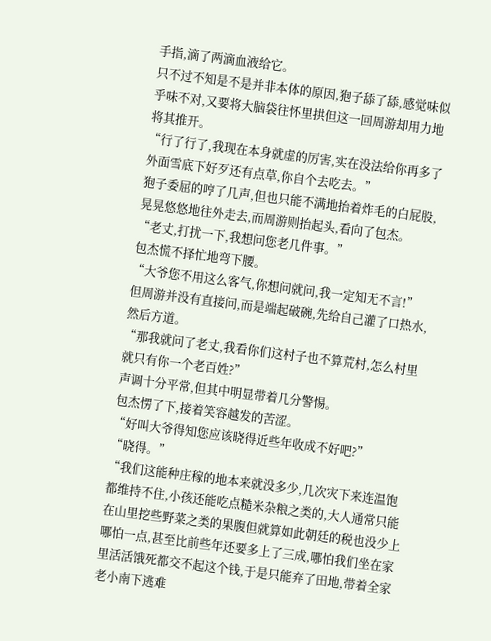手指,滴了两滴血液给它。
只不过不知是不是并非本体的原因,狍子舔了舔,感觉味似乎味不对,又要将大脑袋往怀里拱但这一回周游却用力地将其推开。
“行了行了,我现在本身就虚的厉害,实在没法给你再多了外面雪底下好歹还有点草,你自个去吃去。”
狍子委屈的哼了几声,但也只能不满地抬着炸毛的白屁股,晃晃悠悠地往外走去,而周游则抬起头,看向了包杰。
“老丈,打扰一下,我想问您老几件事。”
包杰慌不择忙地弯下腰。
“大爷您不用这么客气,你想问就问,我一定知无不言!”
但周游并没有直接问,而是端起破碗,先给自己灌了口热水,然后方道。
“那我就问了老丈,我看你们这村子也不算荒村,怎么村里就只有你一个老百姓?”
声调十分平常,但其中明显带着几分警惕。
包杰愣了下,接着笑容越发的苦涩。
“好叫大爷得知您应该晓得近些年收成不好吧?”
“晓得。”
“我们这能种庄稼的地本来就没多少,几次灾下来连温饱都维持不住,小孩还能吃点糙米杂粮之类的,大人通常只能在山里挖些野菜之类的果腹但就算如此朝廷的税也没少上哪怕一点,甚至比前些年还要多上了三成,哪怕我们坐在家里活活饿死都交不起这个钱,于是只能弃了田地,带着全家老小南下逃难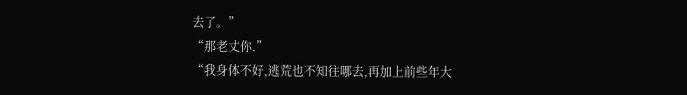去了。”
“那老丈你.”
“我身体不好,逃荒也不知往哪去,再加上前些年大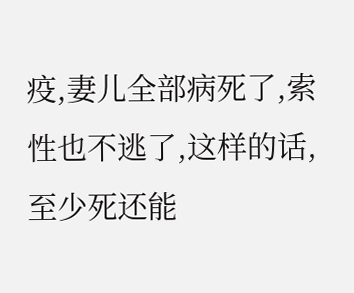疫,妻儿全部病死了,索性也不逃了,这样的话,至少死还能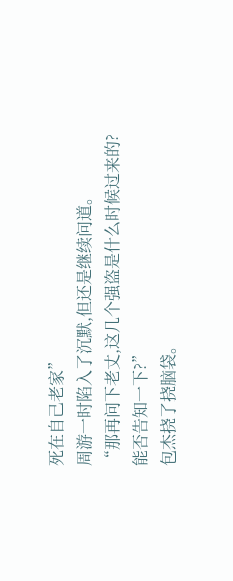死在自己老家”
周游一时陷入了沉默,但还是继续问道。
“那再问下老丈,这几个强盗是什么时候过来的?能否告知一下?”
包杰挠了挠脑袋。